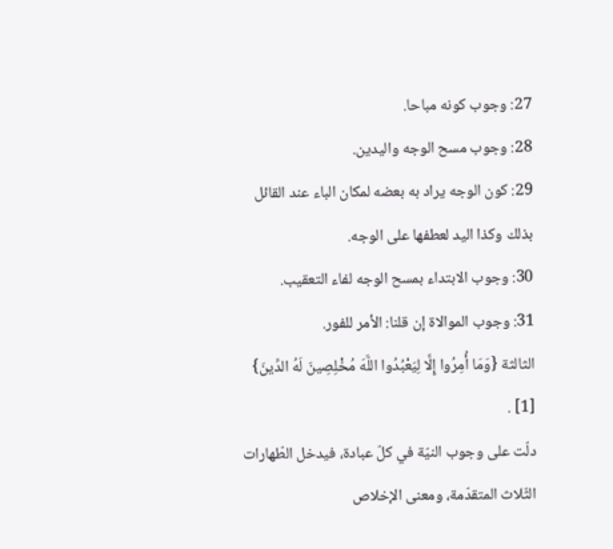27: وجوب كونه مباحا.
28: وجوب مسح الوجه واليدين.
29: كون الوجه يراد به بعضه لمكان الباء عند القائل بذلك وكذا اليد لعطفها على الوجه.
30: وجوب الابتداء بمسح الوجه لفاء التعقيب.
31: وجوب الموالاة إن قلنا: الأمر للفور.
الثالثة {وَمَا أُمِرُوا إِلَّا لِيَعْبُدُوا اللَّهَ مُخْلِصِينَ لَهُ الدِّينَ} [1] .
دلّت على وجوب النيّة في كلّ عبادة، فيدخل الطّهارات الثّلاث المتقدّمة، ومعنى الإخلاص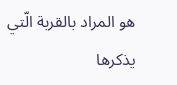هو المراد بالقربة الّتي يذكرها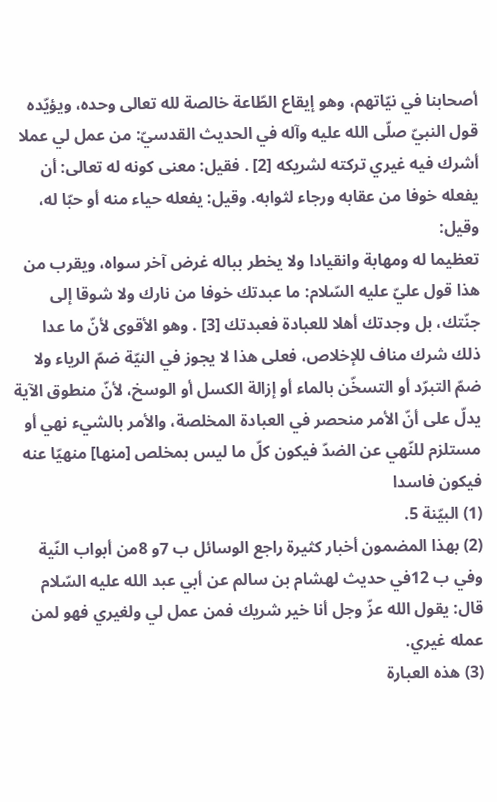أصحابنا في نيّاتهم، وهو إيقاع الطّاعة خالصة لله تعالى وحده، ويؤيّده قول النبيّ صلّى الله عليه وآله في الحديث القدسيّ: من عمل لي عملا أشرك فيه غيري تركته لشريكه [2] . فقيل: معنى كونه له تعالى: أن يفعله خوفا من عقابه ورجاء لثوابه. وقيل: يفعله حياء منه أو حبّا له، وقيل:
تعظيما له ومهابة وانقيادا ولا يخطر بباله غرض آخر سواه، ويقرب من هذا قول عليّ عليه السّلام: ما عبدتك خوفا من نارك ولا شوقا إلى جنّتك، بل وجدتك أهلا للعبادة فعبدتك [3] . وهو الأقوى لأنّ ما عدا ذلك شرك مناف للإخلاص، فعلى هذا لا يجوز في النيّة ضمّ الرياء ولا ضمّ التبرّد أو التسخّن بالماء أو إزالة الكسل أو الوسخ، لأنّ منطوق الآية يدلّ على أنّ الأمر منحصر في العبادة المخلصة، والأمر بالشيء نهي أو مستلزم للنّهي عن الضدّ فيكون كلّ ما ليس بمخلص [منها] منهيّا عنه فيكون فاسدا
(1) البيّنة 5.
(2) بهذا المضمون أخبار كثيرة راجع الوسائل ب 7و 8من أبواب النّية وفي ب 12في حديث لهشام بن سالم عن أبي عبد الله عليه السّلام قال: يقول الله عزّ وجل أنا خير شريك فمن عمل لي ولغيري فهو لمن عمله غيري.
(3) هذه العبارة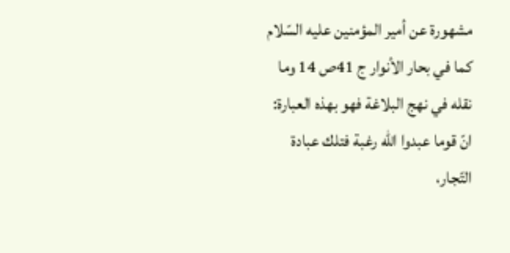مشهورة عن أمير المؤمنين عليه السّلام كما في بحار الأنوار ج 41ص 14 وما نقله في نهج البلاغة فهو بهذه العبارة: انّ قوما عبدوا الله رغبة فتلك عبادة التّجار،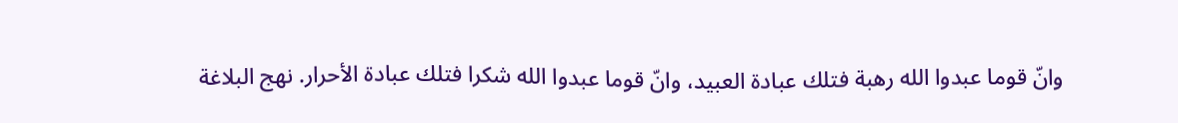وانّ قوما عبدوا الله رهبة فتلك عبادة العبيد، وانّ قوما عبدوا الله شكرا فتلك عبادة الأحرار. نهج البلاغة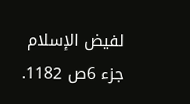لفيض الإسلام جزء 6ص 1182.